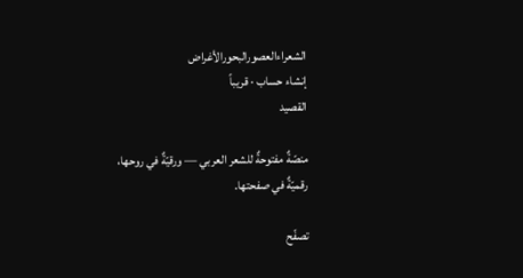الشعراءالعصورالبحورالأغراض
إنشاء حساب · قريباً
القصيد

منصّةٌ مفتوحةٌ للشعر العربي — ورقيّةٌ في روحها، رقميّةٌ في صفحتها.

تصفّح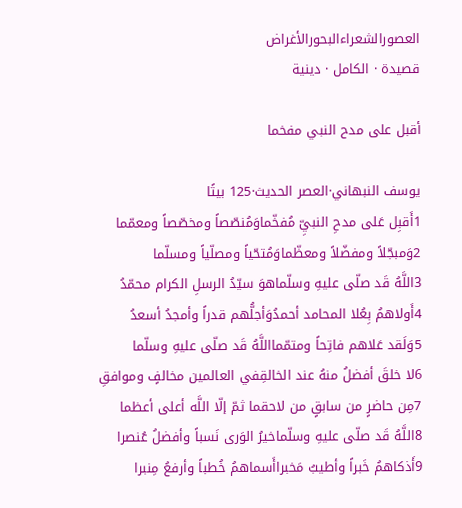العصورالشعراءالبحورالأغراض
قصيدة · الكامل · دينية

أقبل على مدح النبي مفخما

يوسف النبهاني·العصر الحديث·125 بيتًا
1أَقبِل عَلى مدحِ النبيِّ مُفخّماوَمُنصّصاً ومخصّصاً ومعمّما
2وَمبجّلاً ومفضّلاً ومعظّماوَمُتحّياً ومصلّياً ومسلّما
3اللَّهُ قَد صلّى عليهِ وسلّماهوَ سيّدُ الرسلِ الكرام محمّدُ
4أَولاهمُ بِعُلا المحامد أحمدُوَأجلُّهم قدراً وأمجدُ أسعدُ
5وَلَقد عَلاهم فاتِحاً ومتمّمااللَّهُ قَد صلّى عليهِ وسلّما
6لا خلقَ أفضلُ منهُ عند الخالقِفي العالمين مخالفٍ وموافقِ
7مِن حاضرٍ من سابقٍ من لاحقما ثمّ إلّا اللَّه أعلى أعظما
8اللَّهُ قَد صلّى عليهِ وسلّماخيرُ الوَرى نَسباً وأفضلُ عُنصرا
9أَذكاهمُ خَبراً وأطيبُ مَخبراأَسماهمُ خُطباً وأرفعُ مِنبرا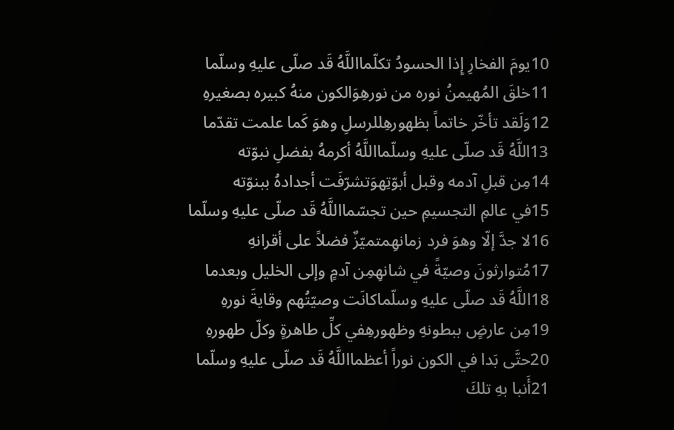10يومَ الفخارِ إِذا الحسودُ تكلّمااللَّهُ قَد صلّى عليهِ وسلّما
11خلقَ المُهيمنُ نوره من نورهِوَالكون منهُ كبيره بصغيرهِ
12وَلَقد تأخّر خاتماً بظهورهِللرسلِ وهوَ كَما علمت تقدّما
13اللَّهُ قَد صلّى عليهِ وسلّمااللَّهُ أكرمهُ بفضلِ نبوّته
14مِن قبلِ آدمه وقبل أبوّتِهوَتشرّفَت أجدادهُ ببنوّته
15في عالمِ التجسيمِ حين تجسّمااللَّهُ قَد صلّى عليهِ وسلّما
16لا جدَّ إلّا وهوَ فرد زمانهِمتميّزٌ فضلاً على أقرانهِ
17مُتوارثونَ وصيّةً في شانهِمِن آدمٍ وإلى الخليل وبعدما
18اللَّهُ قَد صلّى عليهِ وسلّماكانَت وصيّتُهم وقايةَ نورهِ
19مِن عارضٍ ببطونهِ وظهورهِفي كلِّ طاهرةٍ وكلّ طهورهِ
20حتَّى بَدا في الكون نوراً أعظمااللَّهُ قَد صلّى عليهِ وسلّما
21أَنبا بهِ تلكَ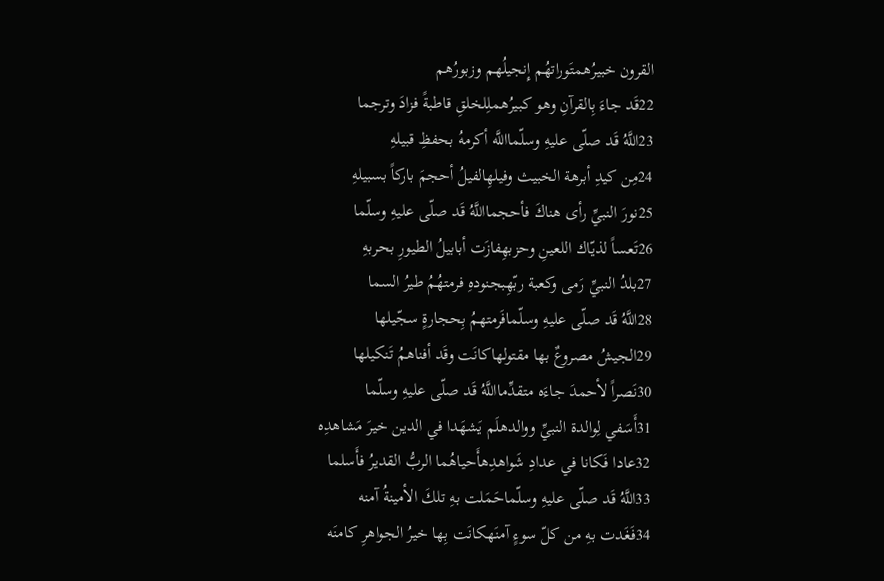القرون خبيرُهمتَوراتهُم إِنجيلُهم وزبورُهم
22قَد جاءَ بِالقرآنِ وهو كبيرُهملِلخلقِ قاطبةً فزادَ وترجما
23اللَّهُ قَد صلّى عليهِ وسلّمااللَّه أكرمهُ بحفظِ قبيلهِ
24مِن كيدِ أبرهة الخبيث وفيلهِالفيلُ أحجمَ باركاً بسبيلهِ
25نورَ النبيِّ رأى هناكَ فأحجمااللَّهُ قَد صلّى عليهِ وسلّما
26تَعساً لذيّاك اللعينِ وحزبهِفازَت أبابيلُ الطيورِ بحربهِ
27بلدُ النبيِّ رَمى وكعبة ربّهِبجنودهِ فرمتهُمُ طيرُ السما
28اللَّهُ قَد صلّى عليهِ وسلّمافَرمتهمُ بِحجارةٍ سجّيلها
29الجيشُ مصروعٌ بها مقتولهاكانَت وقَد أفناهمُ تَنكيلها
30نَصراً لأحمدَ جاءَه متقدِّمااللَّهُ قَد صلّى عليهِ وسلّما
31أَسَفي لِوالدة النبيِّ ووالدهلَم يَشهَدا في الدين خيرَ مَشاهدِه
32عادا فَكانا في عدادِ شَواهدِهأَحياهُما الربُّ القديرُ فأَسلما
33اللَّهُ قَد صلّى عليهِ وسلّماحَمَلت بهِ تلكَ الأمينةُ آمنه
34فَغَدت بهِ من كلّ سوءٍ آمنَهكانَت بِها خيرُ الجواهرِ كامنَه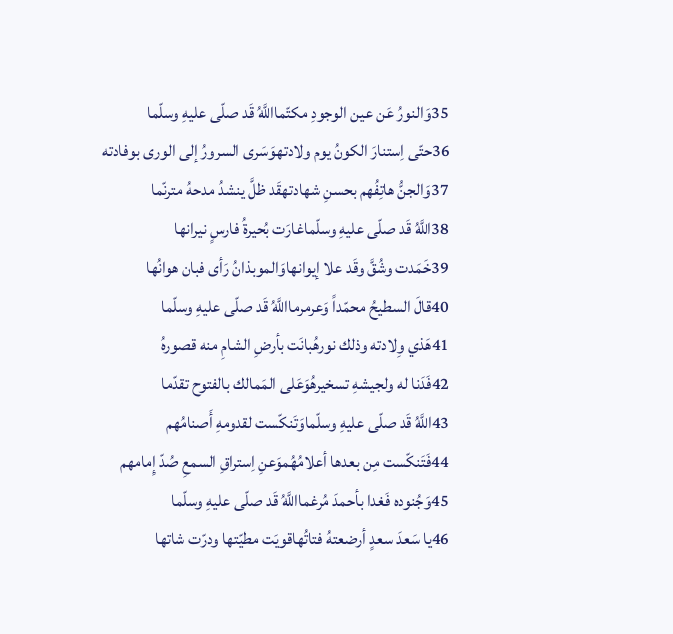35وَالنورُ عَن عين الوجودِ مكتّمااللَّهُ قَد صلّى عليهِ وسلّما
36حتّى اِستنارَ الكونُ يوم ولادتهوَسَرى السرورُ إلى الورى بوفادته
37وَالجنُّ هاتِفُهم بحسنِ شهادتهقَد ظلَّ ينشدُ مدحهُ مترنّما
38اللَّهُ قَد صلّى عليهِ وسلّماغارَت بُحيرةُ فارسٍ نيرانها
39خَمَدت وشُقَّ وقَد علا إيوانهاوَالموبذانُ رَأى فبان هوانُها
40قالَ السطيحُ محمّداً وَعرمرمااللَّهُ قَد صلّى عليهِ وسلّما
41هَذي وِلادته وذلك نورهُبانَت بأرضِ الشامِ منه قصورهُ
42فَدَنا له ولجيشهِ تسخيرهُوَعَلى المَمالك بالفتوح تقدّما
43اللَّهُ قَد صلّى عليهِ وسلّماوَتَنكّست لقدومهِ أَصنامُهم
44فَتَنكّست مِن بعدها أعلامُهُموَعنِ اِستراقِ السمعِ صُدّ إِمامهم
45وَجُنوده فَغدا بأحمدَ مُرغمااللَّهُ قَد صلّى عليهِ وسلّما
46يا سَعدَ سعدٍ أرضعتهُ فتاتُهاقويَت مطيّتها ودرّت شاتها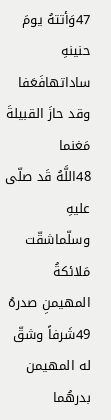47وَأتتهُ يومَ حنينهِ ساداتهافَعَفا وقد حازَ القبيلةَ مَغنما
48اللَّهُ قَد صلّى عليهِ وسلّماشقّت مَلائكةُ المهيمنِ صدرهُ
49شَرفاً وشقّ له المهيمن بدرهُما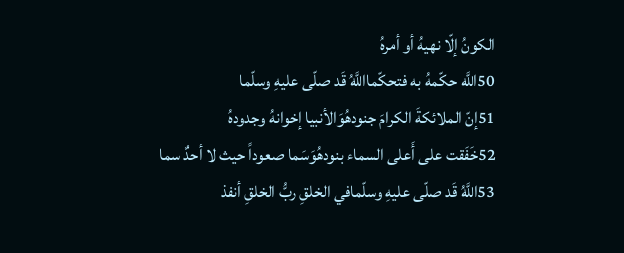الكونُ إلّا نهيهُ أو أمرهُ
50اللَّه حكّمهُ به فتحكّمااللَّهُ قَد صلّى عليهِ وسلّما
51إنّ الملائكةَ الكرامَ جنودهُوَالأنبيا إخوانهُ وجدودهُ
52خَفَقت على أَعلى السماء بنودهُوَسَما صعوداً حيث لا أحدٌ سما
53اللَّهُ قَد صلّى عليهِ وسلّمافي الخلقِ ربُّ الخلقِ أنفذ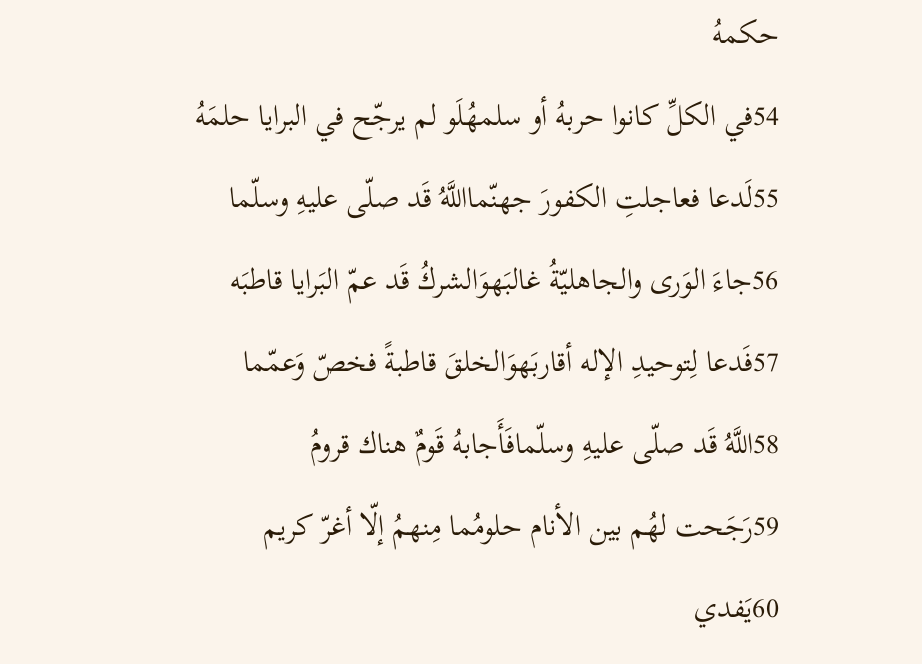حكمهُ
54في الكلِّ كانوا حربهُ أو سلمهُلَو لم يرجّح في البرايا حلمَهُ
55لَدعا فعاجلتِ الكفورَ جهنّمااللَّهُ قَد صلّى عليهِ وسلّما
56جاءَ الوَرى والجاهليّةُ غالبَهوَالشركُ قَد عمّ البَرايا قاطبَه
57فَدعا لِتوحيدِ الإله أقاربَهوَالخلقَ قاطبةً فخصّ وَعمّما
58اللَّهُ قَد صلّى عليهِ وسلّمافَأَجابهُ قَومٌ هناك قرومُ
59رَجَحت لهُم بين الأنام حلومُما مِنهمُ إلّا أغرّ كريم
60يَفدي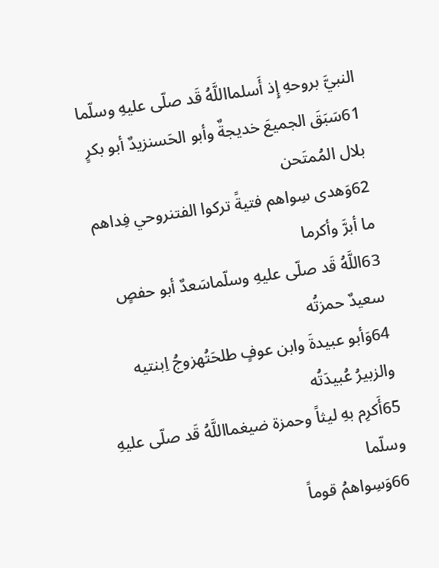النبيَّ بروحهِ إِذ أَسلمااللَّهُ قَد صلّى عليهِ وسلّما
61سَبَقَ الجميعَ خديجةٌ وأبو الحَسنزيدٌ أبو بكرٍ بلال المُمتَحن
62وَهدى سِواهم فتيةً تركوا الفتنروحي فِداهم ما أبرَّ وأكرما
63اللَّهُ قَد صلّى عليهِ وسلّماسَعدٌ أبو حفصٍ سعيدٌ حمزتُه
64وَأبو عبيدةَ وابن عوفٍ طلحَتُهزوجُ اِبنتيه والزبيرُ عُبيدَتُه
65أَكرِم بهِ ليثاً وحمزة ضيغمااللَّهُ قَد صلّى عليهِ وسلّما
66وَسِواهمُ قوماً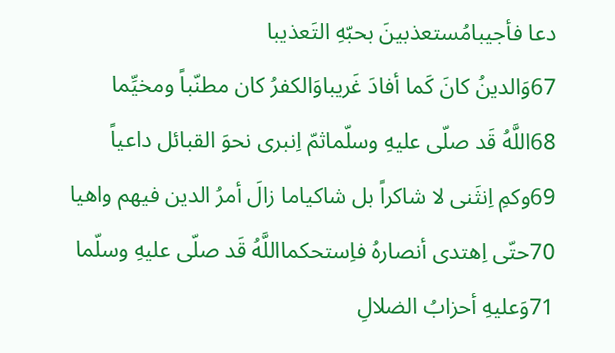دعا فأجيبامُستعذبينَ بحبّهِ التَعذيبا
67وَالدينُ كانَ كَما أفادَ غَريباوَالكفرُ كان مطنّباً ومخيِّما
68اللَّهُ قَد صلّى عليهِ وسلّماثمّ اِنبرى نحوَ القبائل داعياً
69وكمِ اِنثَنى لا شاكراً بل شاكياما زالَ أمرُ الدين فيهم واهيا
70حتّى اِهتدى أنصارهُ فاِستحكمااللَّهُ قَد صلّى عليهِ وسلّما
71وَعليهِ أحزابُ الضلالِ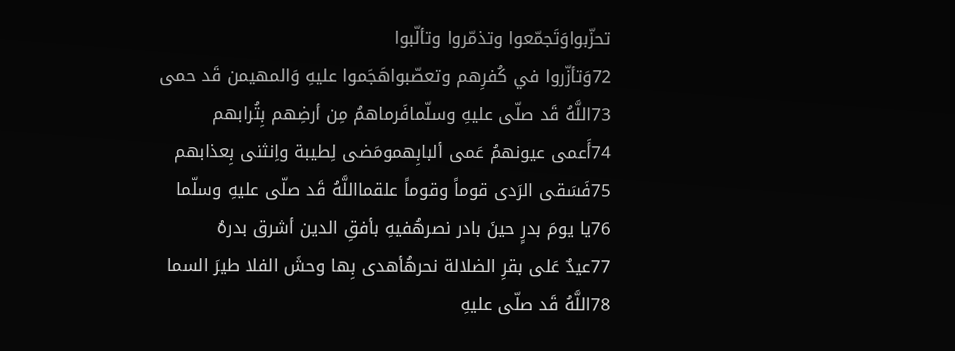تحزّبواوَتَجمّعوا وتذمّروا وتألّبوا
72وَتأزّروا في كُفرِهم وتعصّبواهَجَموا عليهِ وَالمهيمن قَد حمى
73اللَّهُ قَد صلّى عليهِ وسلّمافَرماهمُ مِن أرضِهم بِتُرابهم
74أَعمى عيونهمُ عَمى ألبابِهمومَضى لِطيبة واِنثنى بِعذابهم
75فَسَقى الرَدى قوماً وقوماً علقمااللَّهُ قَد صلّى عليهِ وسلّما
76يا يومَ بدرٍ حينَ بادر نصرهُفيهِ بأفقِ الدين أشرق بدرهُ
77عيدٌ عَلى بقرِ الضلالة نحرهُأهدى بِها وحشَ الفلا طيرَ السما
78اللَّهُ قَد صلّى عليهِ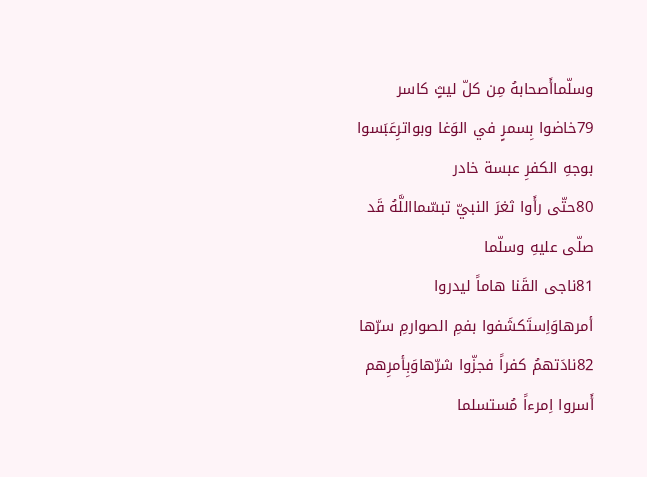وسلّماأَصحابهُ مِن كلّ ليثٍ كاسر
79خاضوا بِسمرٍ في الوَغا وبواترِعَبَسوا بوجهِ الكفرِ عبسة خادر
80حتّى رأَوا ثغرَ النبيّ تبسّمااللَّهُ قَد صلّى عليهِ وسلّما
81ناجى القَنا هاماً ليدروا أمرهاوَاِستَكشَفوا بفمِ الصوارمِ سرّها
82نادَتهمُ كفراً فجزّوا شرّهاوَبِأمرِهم أَسروا اِمرءاً مُستسلما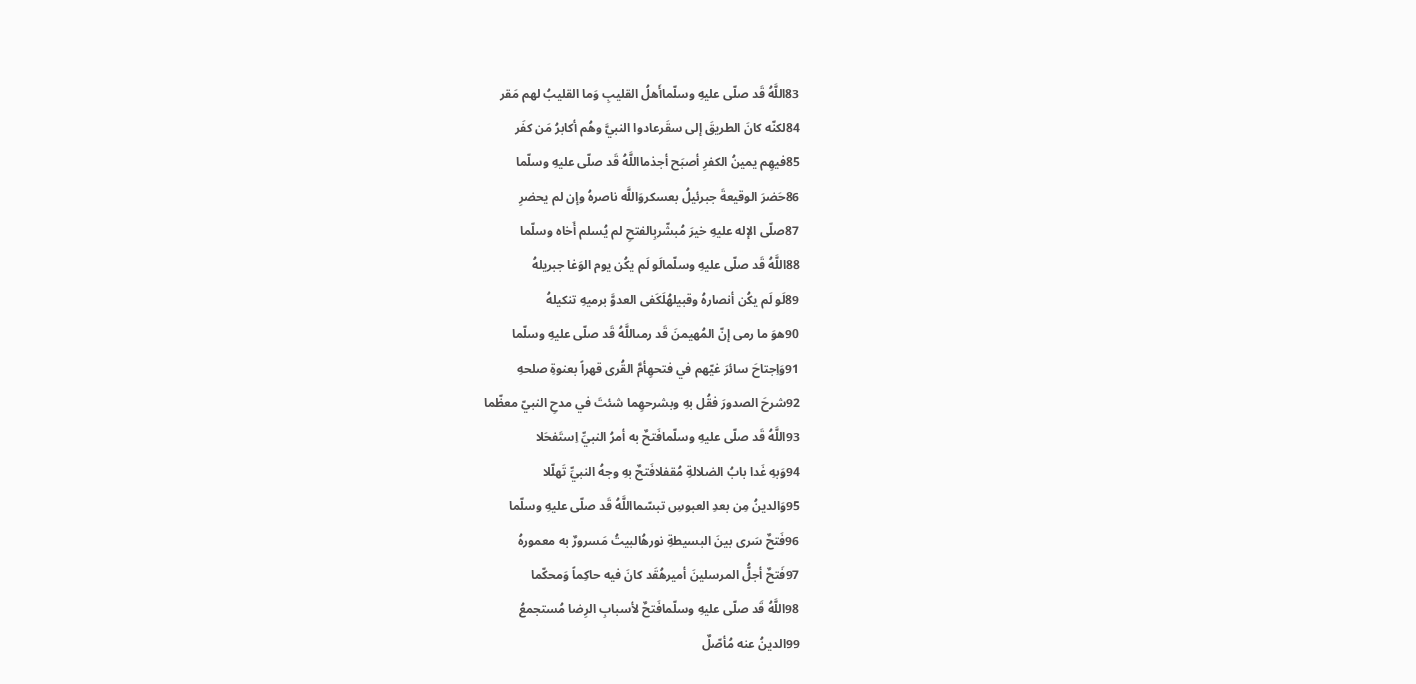83اللَّهُ قَد صلّى عليهِ وسلّماأَهلُ القليبِ وَما القليبُ لهم مَقر
84لكنّه كانَ الطريقَ إلى سقَرعادوا النبيَّ وهُم أكابرُ مَن كفَر
85فيهِم يمينُ الكفرِ أصبَح أجذمااللَّهُ قَد صلّى عليهِ وسلّما
86حَضرَ الوقيعةَ جبرئيلُ بعسكروَاللَّه ناصرهُ وإن لم يحضرِ
87صلّى الإله عليهِ خيرَ مُبشّربِالفتحِ لم يُسلم أَخاه وسلّما
88اللَّهُ قَد صلّى عليهِ وسلّمالَو لَم يكُن يوم الوَغا جبريلهُ
89لَو لَم يكُن أنصارهُ وقبيلهُلَكَفى العدوَّ برميهِ تنكيلهُ
90هوَ ما رمى إنّ المُهيمنَ قَد رمىاللَّهُ قَد صلّى عليهِ وسلّما
91وَاِجتاحَ سائرَ غيّهم في فتحهِأمَّ القُرى قهراً بعنوةِ صلحهِ
92شرحَ الصدورَ فقُل بهِ وبشرحهِما شئتَ في مدحِ النبيّ معظّما
93اللَّهُ قَد صلّى عليهِ وسلّمافَتحٌ به أمرُ النبيِّ اِستَفحَلا
94وَبهِ غَدا بابُ الضلالةِ مُقفلافَتحٌ بهِ وجهُ النبيِّ تَهلّلا
95وَالدينُ مِن بعدِ العبوسِ تبسّمااللَّهُ قَد صلّى عليهِ وسلّما
96فَتحٌ سَرى بينَ البسيطةِ نورهُالبيتُ مَسرورٌ به معمورهُ
97فَتحٌ أجلُّ المرسلينَ أميرهُقَد كانَ فيه حاكِماً وَمحكّما
98اللَّهُ قَد صلّى عليهِ وسلّمافَتحٌ لأسبابِ الرِضا مُستجمعُ
99الدينُ عنه مُأصّلٌ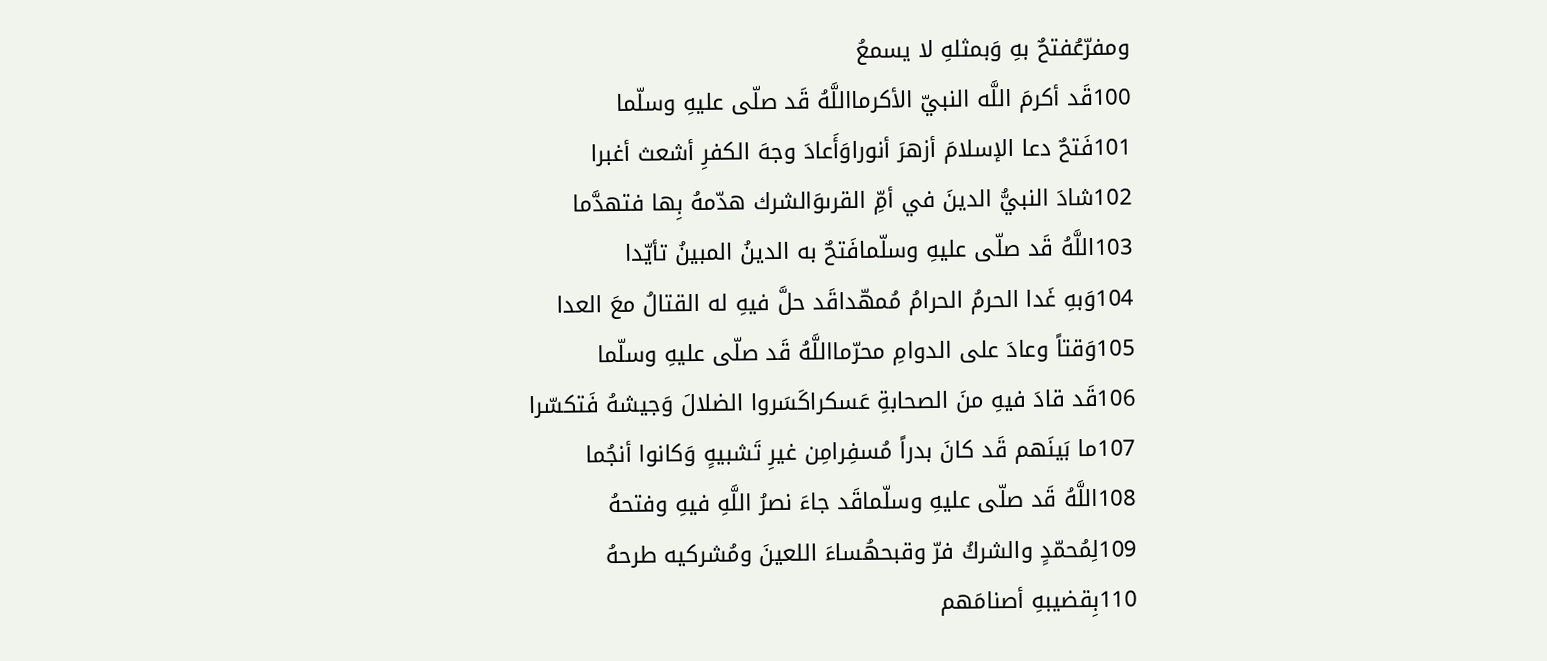ومفرّعُفتحٌ بهِ وَبمثلهِ لا يسمعُ
100قَد أكرمَ اللَّه النبيّ الأكرمااللَّهُ قَد صلّى عليهِ وسلّما
101فَتحٌ دعا الإسلامَ أزهرَ أنوراوَأَعادَ وجهَ الكفرِ أشعث أغبرا
102شادَ النبيُّ الدينَ في أمِّ القرىوَالشرك هدّمهُ بِها فتهدَّما
103اللَّهُ قَد صلّى عليهِ وسلّمافَتحٌ به الدينُ المبينُ تأيّدا
104وَبهِ غَدا الحرمُ الحرامُ مُمهّداقَد حلَّ فيهِ له القتالُ معَ العدا
105وَقتاً وعادَ على الدوامِ محرّمااللَّهُ قَد صلّى عليهِ وسلّما
106قَد قادَ فيهِ منَ الصحابةِ عَسكراكَسَروا الضلالَ وَجيشهُ فَتكسّرا
107ما بَينَهم قَد كانَ بدراً مُسفِرامِن غيرِ تَشبيهٍ وَكانوا أنجُما
108اللَّهُ قَد صلّى عليهِ وسلّماقَد جاءَ نصرُ اللَّهِ فيهِ وفتحهُ
109لِمُحمّدٍ والشركُ فرّ وقبحهُساءَ اللعينَ ومُشركيه طرحهُ
110بِقضيبهِ أصنامَهم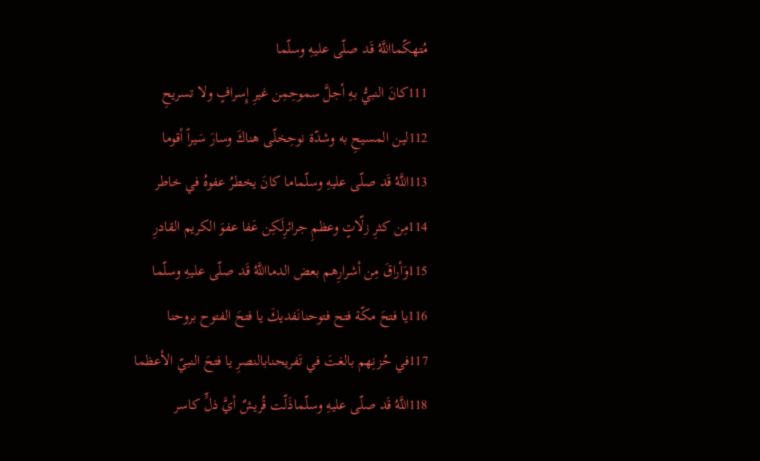مُتهكّمااللَّهُ قَد صلّى عليهِ وسلّما
111كانَ النبيُّ بهِ أجلَّ سموحِمِن غيرِ إِسرافٍ ولا تسريحِ
112لين المسيحِ به وشدّة نوحِخلّى هناكَ وسارَ سَيراً أقوما
113اللَّهُ قَد صلّى عليهِ وسلّماما كانَ يخطرُ عفوهُ في خاطر
114مِن كثرِ زلّاتٍ وعظمِ جرائرِلَكِن عَفا عفوَ الكريم القادرِ
115وَأراقَ مِن أشرارِهم بعض الدمااللَّهُ قَد صلّى عليهِ وسلّما
116يا فتحَ مكّة فتح فتوحنانَفديكَ يا فتحَ الفتوح بروحنا
117في حُزنِهم بالغتَ في تَفريحنابالنصرِ يا فتحَ النبيّ الأعظما
118اللَّهُ قَد صلّى عليهِ وسلّماذَلّت قُريشٌ أيَّ ذلٍّ كاسر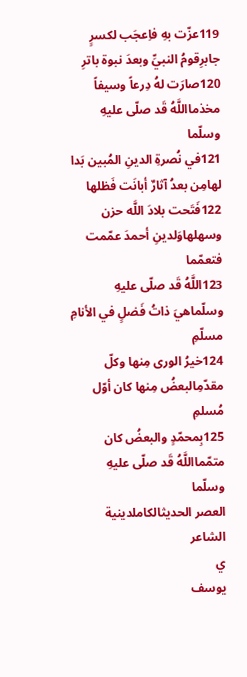119عزّت بهِ فاِعجَب لكسرٍ جابرِقومُ النبيِّ وبعدَ نبوة باترِ
120صارَت لهُ دِرعاً وسيفاً مخذمااللَّهُ قَد صلّى عليهِ وسلّما
121في نُصرةِ الدينِ المُبين بَدا لهامِن بعدُ آثارٌ أبانَت فَظلها
122فَتَحت بلادَ اللَّه حزن وسهلهاوَلدينِ أحمدَ عمّمت فتعمّما
123اللَّهُ قَد صلّى عليهِ وسلّماهيَ ذاتُ فَضلٍ في الأنامِ مسلّمِ
124خيرُ الورى مِنها وكلّ مقدّمِالبعضُ مِنها كان أوّل مُسلمِ
125بِمحمّدٍ والبعضُ كان متمّمااللَّهُ قَد صلّى عليهِ وسلّما
العصر الحديثالكاملدينية
الشاعر
ي
يوسف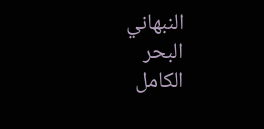النبهاني
البحر
الكامل